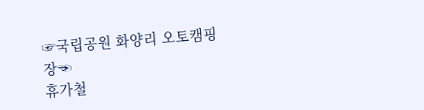☞국립공원 화양리 오토캠핑장☜
휴가철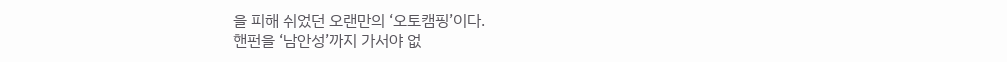을 피해 쉬었던 오랜만의 ‘오토캠핑’이다.
핸펀을 ‘남안성’까지 가서야 없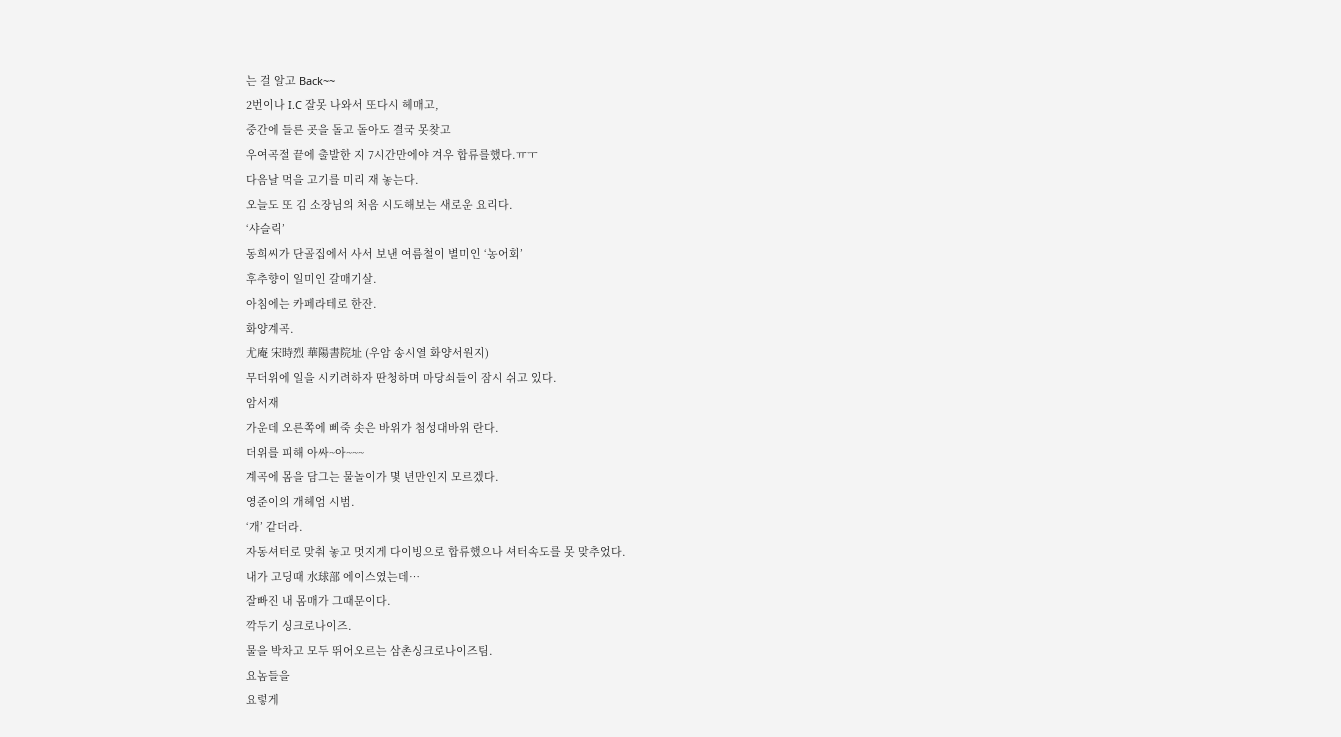는 걸 알고 Back~~
2번이나 I.C 잘못 나와서 또다시 헤매고,
중간에 들른 곳을 돌고 돌아도 결국 못찾고
우여곡절 끝에 출발한 지 7시간만에야 겨우 합류를했다.ㅠㅜ
다음날 먹을 고기를 미리 재 놓는다.
오늘도 또 김 소장님의 처음 시도해보는 새로운 요리다.
‘샤슬릭’
동희씨가 단골집에서 사서 보낸 여름철이 별미인 ‘농어회’
후추향이 일미인 갈매기살.
아침에는 카페라테로 한잔.
화양계곡.
尤庵 宋時烈 華陽書院址 (우암 송시열 화양서원지)
무더위에 일을 시키려하자 딴청하며 마당쇠들이 잠시 쉬고 있다.
암서재
가운데 오른쪽에 삐죽 솟은 바위가 첨성대바위 란다.
더위를 피해 아싸~아~~~
계곡에 몸을 담그는 물놀이가 몇 년만인지 모르겠다.
영준이의 개헤엄 시범.
‘개’ 같더라.
자동셔터로 맞춰 놓고 멋지게 다이빙으로 합류했으나 셔터속도를 못 맞추었다.
내가 고딩때 水球部 에이스였는데…
잘빠진 내 몸매가 그때문이다.
깍두기 싱크로나이즈.
물을 박차고 모두 뛰어오르는 삼촌싱크로나이즈팀.
요놈들을
요렇게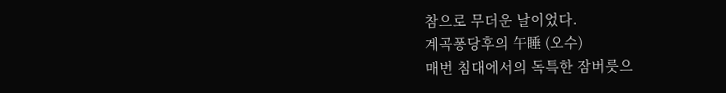참으로 무더운 날이었다.
계곡퐁당후의 午睡 (오수)
매번 침대에서의 독특한 잠버릇으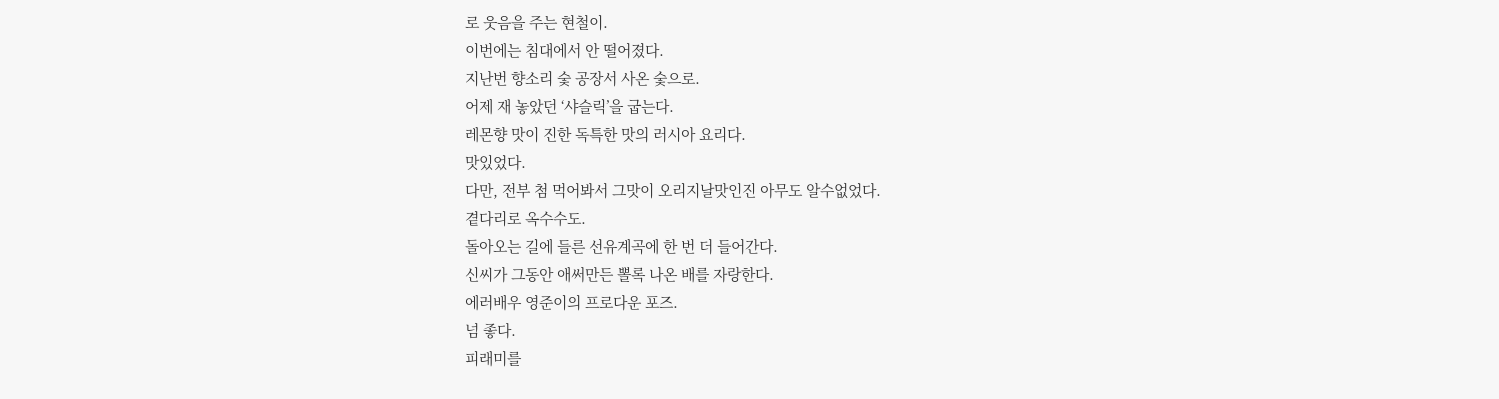로 웃음을 주는 현철이.
이번에는 침대에서 안 떨어졌다.
지난번 향소리 숯 공장서 사온 숯으로.
어제 재 놓았던 ‘샤슬릭’을 굽는다.
레몬향 맛이 진한 독특한 맛의 러시아 요리다.
맛있었다.
다만, 전부 첨 먹어봐서 그맛이 오리지날맛인진 아무도 알수없었다.
곁다리로 옥수수도.
돌아오는 길에 들른 선유계곡에 한 번 더 들어간다.
신씨가 그동안 애써만든 뽈록 나온 배를 자랑한다.
에러배우 영준이의 프로다운 포즈.
넘 좋다.
피래미를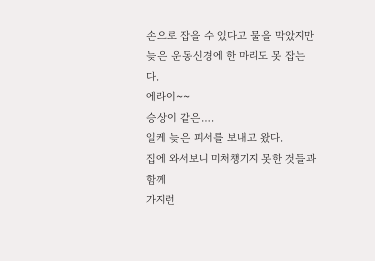손으로 잡을 수 있다고 물을 막았지만 늦은 운동신경에 한 마리도 못 잡는다.
에라이~~
승상이 같은….
일케 늦은 피서를 보내고 왔다.
집에 와서보니 미처챙기지 못한 것들과 함께
가지런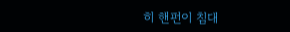히 핸펀이 침대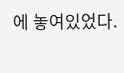에 놓여있었다.